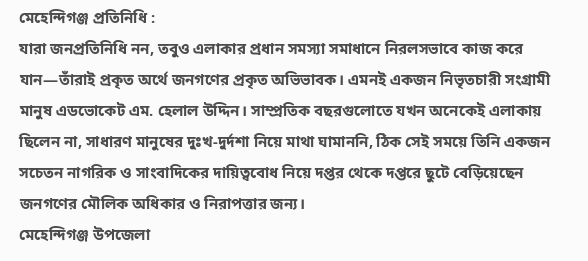মেহেন্দিগঞ্জ প্রতিনিধি :
যারা জনপ্রতিনিধি নন, তবুও এলাকার প্রধান সমস্যা সমাধানে নিরলসভাবে কাজ করে যান—তাঁরাই প্রকৃত অর্থে জনগণের প্রকৃত অভিভাবক। এমনই একজন নিভৃতচারী সংগ্রামী মানুষ এডভোকেট এম. হেলাল উদ্দিন। সাম্প্রতিক বছরগুলোতে যখন অনেকেই এলাকায় ছিলেন না, সাধারণ মানুষের দুঃখ-দুর্দশা নিয়ে মাথা ঘামাননি, ঠিক সেই সময়ে তিনি একজন সচেতন নাগরিক ও সাংবাদিকের দায়িত্ববোধ নিয়ে দপ্তর থেকে দপ্তরে ছুটে বেড়িয়েছেন জনগণের মৌলিক অধিকার ও নিরাপত্তার জন্য।
মেহেন্দিগঞ্জ উপজেলা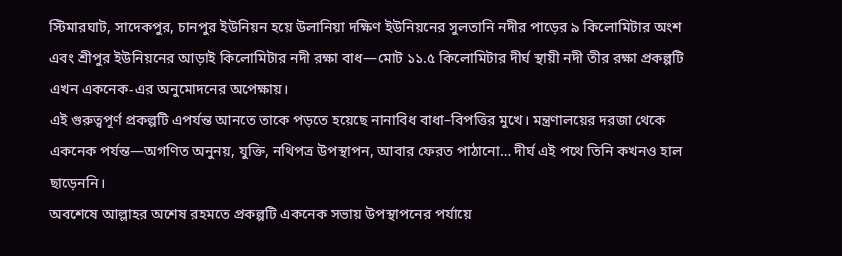স্টিমারঘাট, সাদেকপুর, চানপুর ইউনিয়ন হয়ে উলানিয়া দক্ষিণ ইউনিয়নের সুলতানি নদীর পাড়ের ৯ কিলোমিটার অংশ এবং শ্রীপুর ইউনিয়নের আড়াই কিলোমিটার নদী রক্ষা বাধ—মোট ১১.৫ কিলোমিটার দীর্ঘ স্থায়ী নদী তীর রক্ষা প্রকল্পটি এখন একনেক-এর অনুমোদনের অপেক্ষায়।
এই গুরুত্বপূর্ণ প্রকল্পটি এপর্যন্ত আনতে তাকে পড়তে হয়েছে নানাবিধ বাধা–বিপত্তির মুখে। মন্ত্রণালয়ের দরজা থেকে একনেক পর্যন্ত—অগণিত অনুনয়, যুক্তি, নথিপত্র উপস্থাপন, আবার ফেরত পাঠানো… দীর্ঘ এই পথে তিনি কখনও হাল ছাড়েননি।
অবশেষে আল্লাহর অশেষ রহমতে প্রকল্পটি একনেক সভায় উপস্থাপনের পর্যায়ে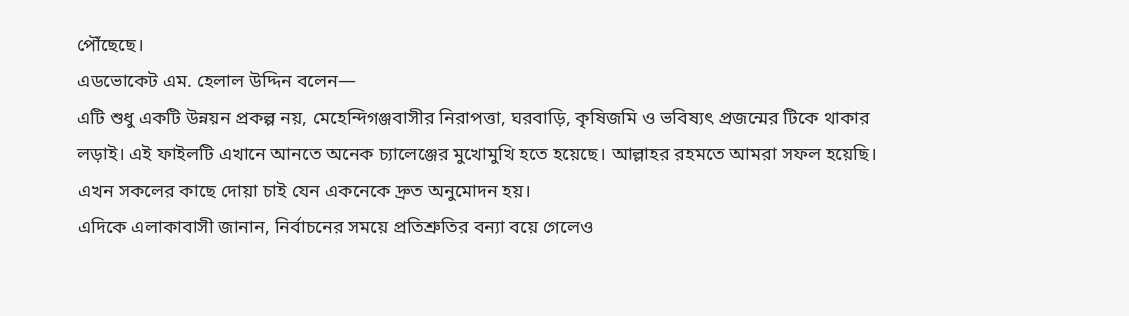পৌঁছেছে।
এডভোকেট এম. হেলাল উদ্দিন বলেন—
এটি শুধু একটি উন্নয়ন প্রকল্প নয়, মেহেন্দিগঞ্জবাসীর নিরাপত্তা, ঘরবাড়ি, কৃষিজমি ও ভবিষ্যৎ প্রজন্মের টিকে থাকার লড়াই। এই ফাইলটি এখানে আনতে অনেক চ্যালেঞ্জের মুখোমুখি হতে হয়েছে। আল্লাহর রহমতে আমরা সফল হয়েছি। এখন সকলের কাছে দোয়া চাই যেন একনেকে দ্রুত অনুমোদন হয়।
এদিকে এলাকাবাসী জানান, নির্বাচনের সময়ে প্রতিশ্রুতির বন্যা বয়ে গেলেও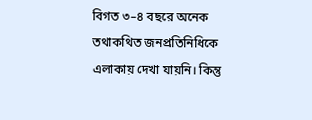বিগত ৩–৪ বছরে অনেক তথাকথিত জনপ্রতিনিধিকে এলাকায় দেখা যায়নি। কিন্তু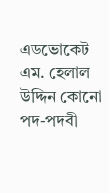এডভোকেট এম. হেলাল উদ্দিন কোনো পদ-পদবী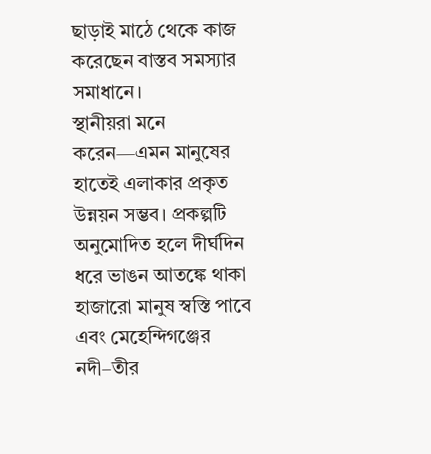ছাড়াই মাঠে থেকে কাজ করেছেন বাস্তব সমস্যার সমাধানে।
স্থানীয়রা মনে করেন—এমন মানুষের হাতেই এলাকার প্রকৃত উন্নয়ন সম্ভব। প্রকল্পটি অনুমোদিত হলে দীর্ঘদিন ধরে ভাঙন আতঙ্কে থাকা হাজারো মানুষ স্বস্তি পাবে এবং মেহেন্দিগঞ্জের নদী–তীর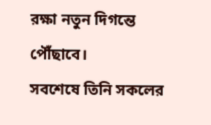রক্ষা নতুন দিগন্তে পৌঁছাবে।
সবশেষে তিনি সকলের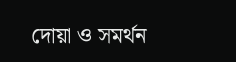দোয়া ও সমর্থন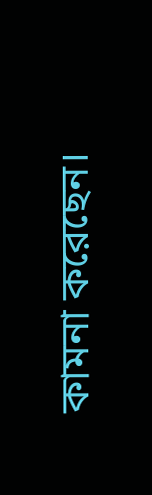কামনা করেছেন।